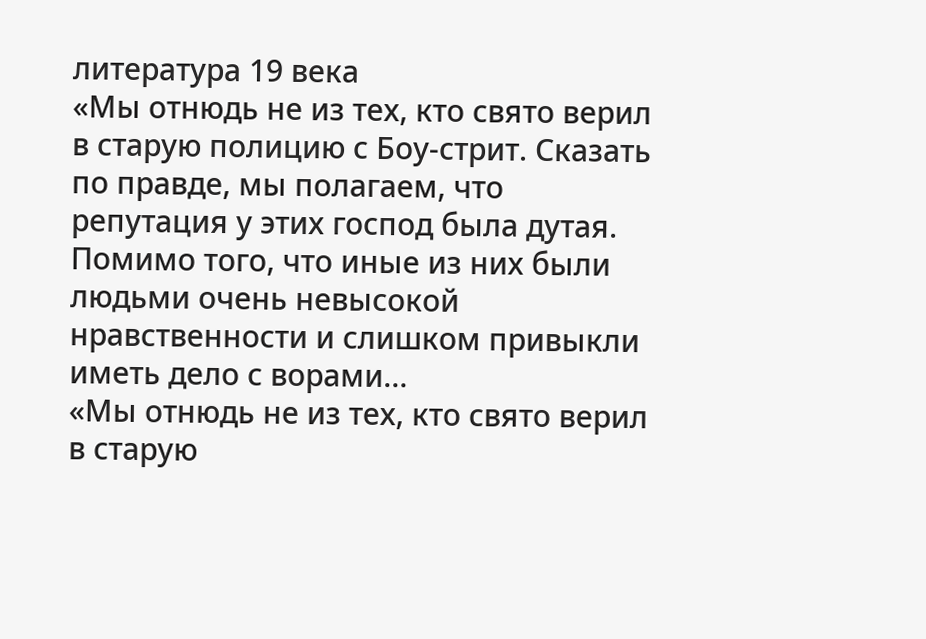литература 19 века
«Мы отнюдь не из тех, кто свято верил в старую полицию с Боу-стрит. Сказать по правде, мы полагаем, что репутация у этих господ была дутая. Помимо того, что иные из них были людьми очень невысокой нравственности и слишком привыкли иметь дело с ворами…
«Мы отнюдь не из тех, кто свято верил в старую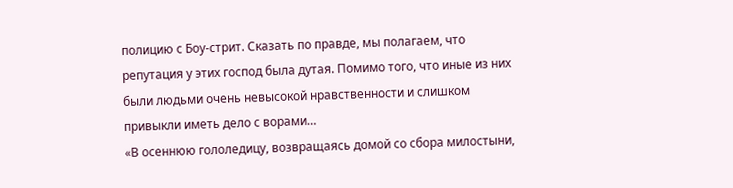полицию с Боу-стрит. Сказать по правде, мы полагаем, что репутация у этих господ была дутая. Помимо того, что иные из них были людьми очень невысокой нравственности и слишком привыкли иметь дело с ворами…
«В осеннюю гололедицу, возвращаясь домой со сбора милостыни,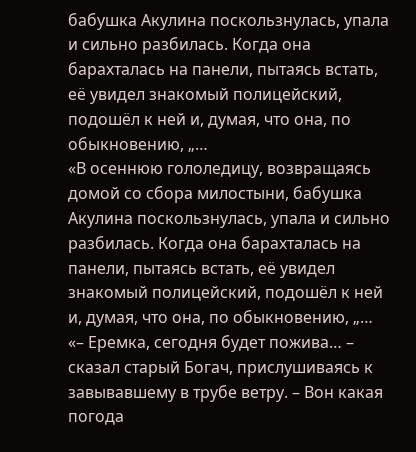бабушка Акулина поскользнулась, упала и сильно разбилась. Когда она барахталась на панели, пытаясь встать, её увидел знакомый полицейский, подошёл к ней и, думая, что она, по обыкновению, „…
«В осеннюю гололедицу, возвращаясь домой со сбора милостыни, бабушка Акулина поскользнулась, упала и сильно разбилась. Когда она барахталась на панели, пытаясь встать, её увидел знакомый полицейский, подошёл к ней и, думая, что она, по обыкновению, „…
«– Еремка, сегодня будет пожива… – сказал старый Богач, прислушиваясь к завывавшему в трубе ветру. – Вон какая погода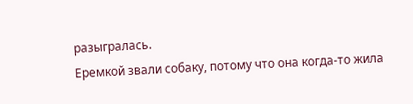разыгралась.
Еремкой звали собаку, потому что она когда-то жила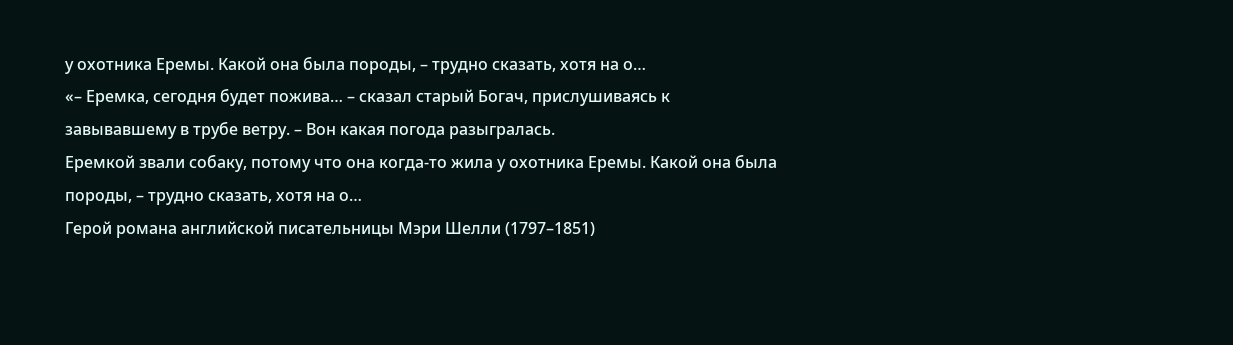у охотника Еремы. Какой она была породы, – трудно сказать, хотя на о…
«– Еремка, сегодня будет пожива… – сказал старый Богач, прислушиваясь к завывавшему в трубе ветру. – Вон какая погода разыгралась.
Еремкой звали собаку, потому что она когда-то жила у охотника Еремы. Какой она была породы, – трудно сказать, хотя на о…
Герой романа английской писательницы Мэри Шелли (1797–1851)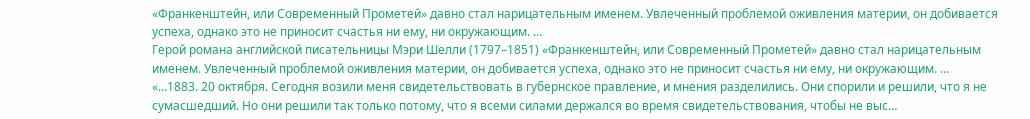«Франкенштейн, или Современный Прометей» давно стал нарицательным именем. Увлеченный проблемой оживления материи, он добивается успеха, однако это не приносит счастья ни ему, ни окружающим. …
Герой романа английской писательницы Мэри Шелли (1797–1851) «Франкенштейн, или Современный Прометей» давно стал нарицательным именем. Увлеченный проблемой оживления материи, он добивается успеха, однако это не приносит счастья ни ему, ни окружающим. …
«…1883. 20 октября. Сегодня возили меня свидетельствовать в губернское правление, и мнения разделились. Они спорили и решили, что я не сумасшедший. Но они решили так только потому, что я всеми силами держался во время свидетельствования, чтобы не выс…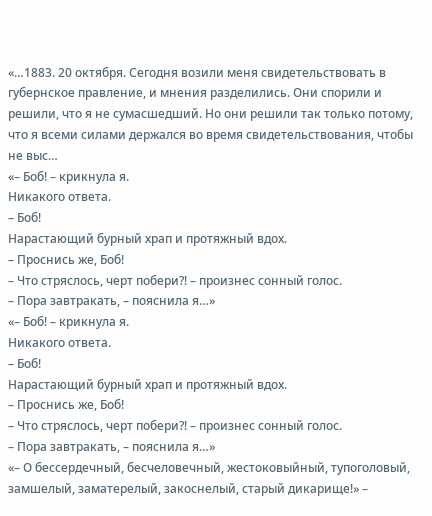«…1883. 20 октября. Сегодня возили меня свидетельствовать в губернское правление, и мнения разделились. Они спорили и решили, что я не сумасшедший. Но они решили так только потому, что я всеми силами держался во время свидетельствования, чтобы не выс…
«– Боб! – крикнула я.
Никакого ответа.
– Боб!
Нарастающий бурный храп и протяжный вдох.
– Проснись же, Боб!
– Что стряслось, черт побери?! – произнес сонный голос.
– Пора завтракать, – пояснила я…»
«– Боб! – крикнула я.
Никакого ответа.
– Боб!
Нарастающий бурный храп и протяжный вдох.
– Проснись же, Боб!
– Что стряслось, черт побери?! – произнес сонный голос.
– Пора завтракать, – пояснила я…»
«– О бессердечный, бесчеловечный, жестоковыйный, тупоголовый, замшелый, заматерелый, закоснелый, старый дикарище!» –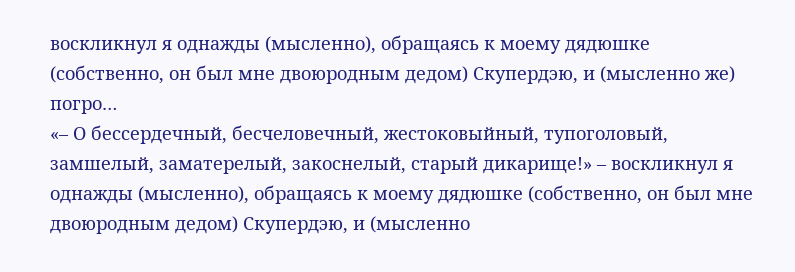воскликнул я однажды (мысленно), обращаясь к моему дядюшке (собственно, он был мне двоюродным дедом) Скупердэю, и (мысленно же) погро…
«– О бессердечный, бесчеловечный, жестоковыйный, тупоголовый, замшелый, заматерелый, закоснелый, старый дикарище!» – воскликнул я однажды (мысленно), обращаясь к моему дядюшке (собственно, он был мне двоюродным дедом) Скупердэю, и (мысленно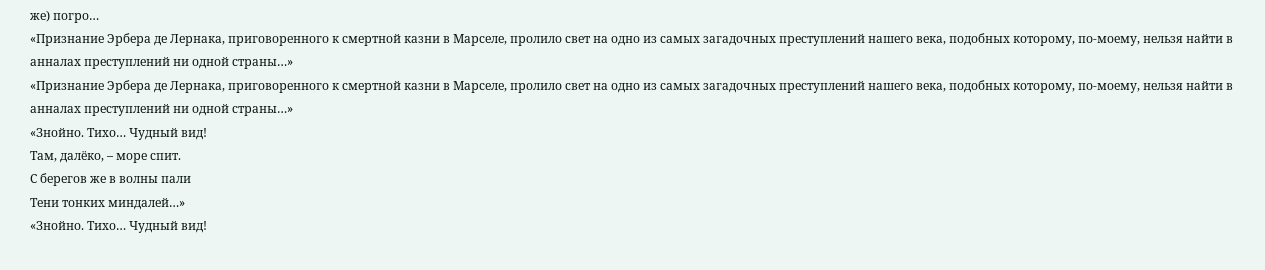же) погро…
«Признание Эрбера де Лернака, приговоренного к смертной казни в Марселе, пролило свет на одно из самых загадочных преступлений нашего века, подобных которому, по-моему, нельзя найти в анналах преступлений ни одной страны…»
«Признание Эрбера де Лернака, приговоренного к смертной казни в Марселе, пролило свет на одно из самых загадочных преступлений нашего века, подобных которому, по-моему, нельзя найти в анналах преступлений ни одной страны…»
«Знойно. Тихо… Чудный вид!
Там, далёко, – море спит.
С берегов же в волны пали
Тени тонких миндалей…»
«Знойно. Тихо… Чудный вид!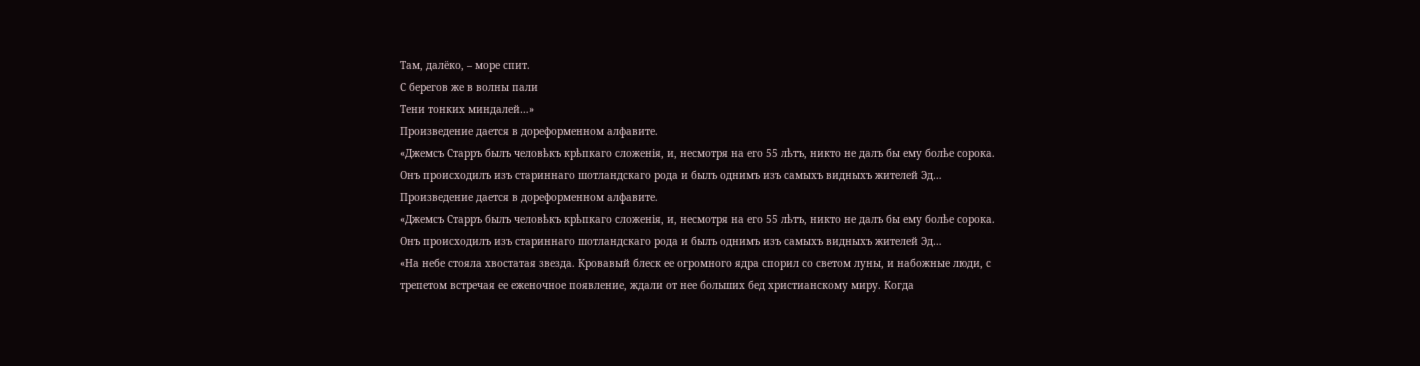Там, далёко, – море спит.
С берегов же в волны пали
Тени тонких миндалей…»
Произведение дается в дореформенном алфавите.
«Джемсъ Старръ былъ человѣкъ крѣпкаго сложенія, и, несмотря на его 55 лѣтъ, никто не далъ бы ему болѣе сорока. Онъ происходилъ изъ стариннаго шотландскаго рода и былъ однимъ изъ самыхъ видныхъ жителей Эд…
Произведение дается в дореформенном алфавите.
«Джемсъ Старръ былъ человѣкъ крѣпкаго сложенія, и, несмотря на его 55 лѣтъ, никто не далъ бы ему болѣе сорока. Онъ происходилъ изъ стариннаго шотландскаго рода и былъ однимъ изъ самыхъ видныхъ жителей Эд…
«На небе стояла хвостатая звезда. Кровавый блеск ее огромного ядра спорил со светом луны, и набожные люди, с трепетом встречая ее еженочное появление, ждали от нее больших бед христианскому миру. Когда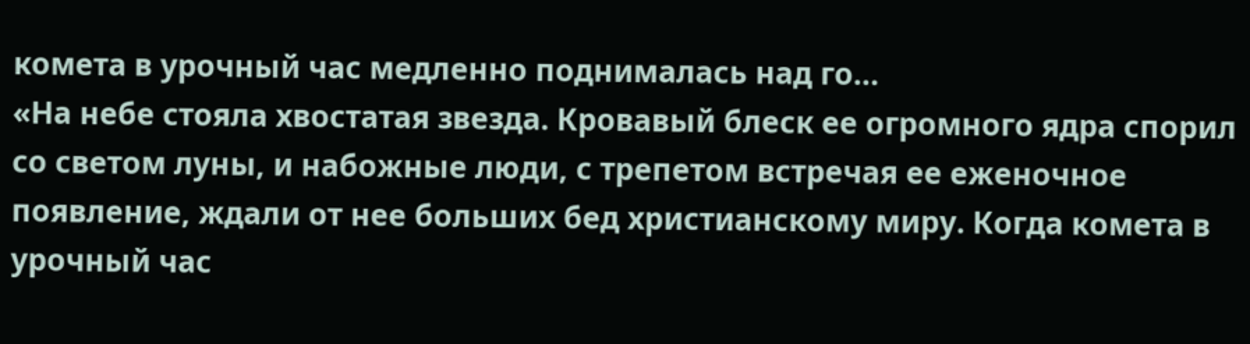комета в урочный час медленно поднималась над го…
«На небе стояла хвостатая звезда. Кровавый блеск ее огромного ядра спорил со светом луны, и набожные люди, с трепетом встречая ее еженочное появление, ждали от нее больших бед христианскому миру. Когда комета в урочный час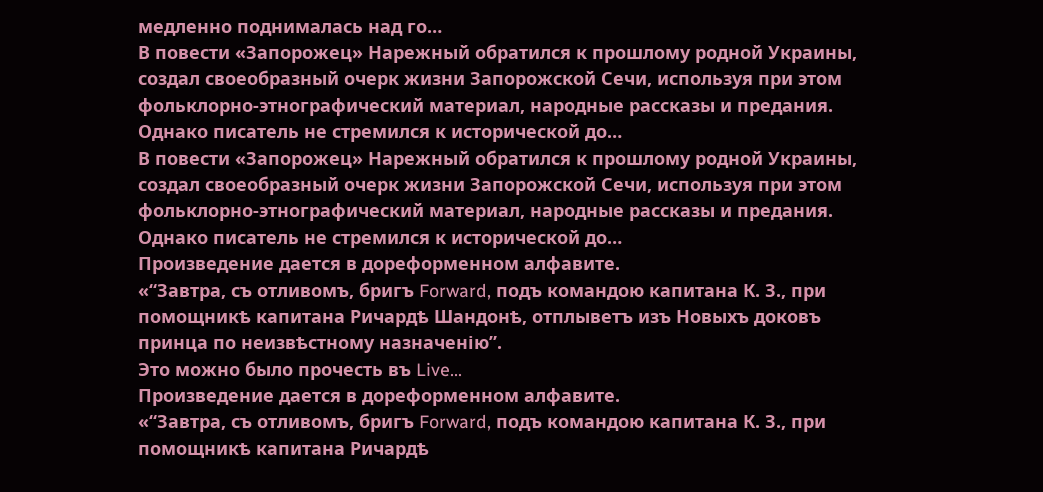медленно поднималась над го…
В повести «Запорожец» Нарежный обратился к прошлому родной Украины, создал своеобразный очерк жизни Запорожской Сечи, используя при этом фольклорно-этнографический материал, народные рассказы и предания. Однако писатель не стремился к исторической до…
В повести «Запорожец» Нарежный обратился к прошлому родной Украины, создал своеобразный очерк жизни Запорожской Сечи, используя при этом фольклорно-этнографический материал, народные рассказы и предания. Однако писатель не стремился к исторической до…
Произведение дается в дореформенном алфавите.
«“Завтра, съ отливомъ, бригъ Forward, подъ командою капитана К. З., при помощникѣ капитана Ричардѣ Шандонѣ, отплыветъ изъ Новыхъ доковъ принца по неизвѣстному назначенію”.
Это можно было прочесть въ Live…
Произведение дается в дореформенном алфавите.
«“Завтра, съ отливомъ, бригъ Forward, подъ командою капитана К. З., при помощникѣ капитана Ричардѣ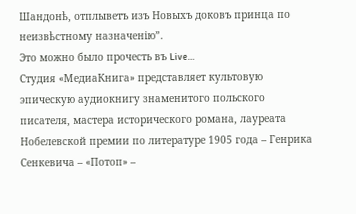Шандонѣ, отплыветъ изъ Новыхъ доковъ принца по неизвѣстному назначенію”.
Это можно было прочесть въ Live…
Студия «МедиаКнига» представляет культовую эпическую аудиокнигу знаменитого польского писателя, мастера исторического романа, лауреата Нобелевской премии по литературе 1905 года – Генрика Сенкевича – «Потоп» –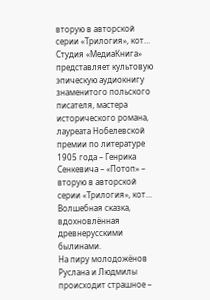вторую в авторской серии «Трилогия», кот…
Студия «МедиаКнига» представляет культовую эпическую аудиокнигу знаменитого польского писателя, мастера исторического романа, лауреата Нобелевской премии по литературе 1905 года – Генрика Сенкевича – «Потоп» – вторую в авторской серии «Трилогия», кот…
Волшебная сказка, вдохновлённая древнерусскими былинами.
На пиру молодожёнов Руслана и Людмилы происходит страшное –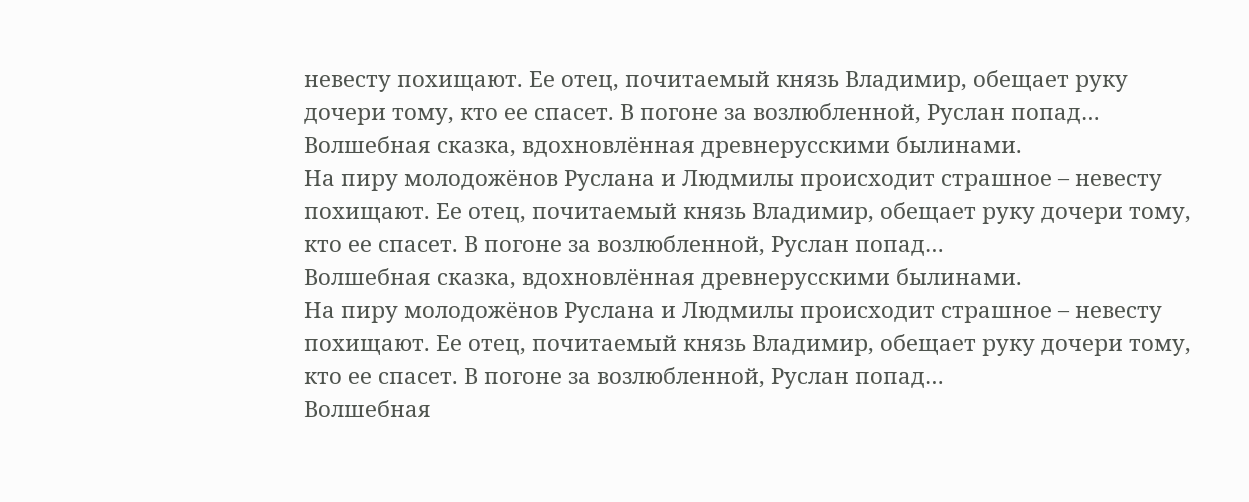невесту похищают. Ее отец, почитаемый князь Владимир, обещает руку дочери тому, кто ее спасет. В погоне за возлюбленной, Руслан попад…
Волшебная сказка, вдохновлённая древнерусскими былинами.
На пиру молодожёнов Руслана и Людмилы происходит страшное – невесту похищают. Ее отец, почитаемый князь Владимир, обещает руку дочери тому, кто ее спасет. В погоне за возлюбленной, Руслан попад…
Волшебная сказка, вдохновлённая древнерусскими былинами.
На пиру молодожёнов Руслана и Людмилы происходит страшное – невесту похищают. Ее отец, почитаемый князь Владимир, обещает руку дочери тому, кто ее спасет. В погоне за возлюбленной, Руслан попад…
Волшебная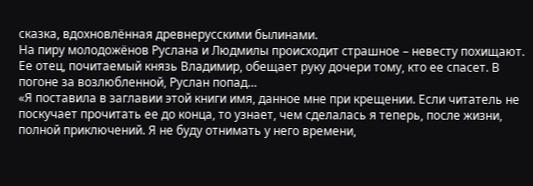сказка, вдохновлённая древнерусскими былинами.
На пиру молодожёнов Руслана и Людмилы происходит страшное – невесту похищают. Ее отец, почитаемый князь Владимир, обещает руку дочери тому, кто ее спасет. В погоне за возлюбленной, Руслан попад…
«Я поставила в заглавии этой книги имя, данное мне при крещении. Если читатель не поскучает прочитать ее до конца, то узнает, чем сделалась я теперь, после жизни, полной приключений. Я не буду отнимать у него времени,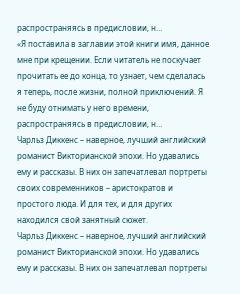распространяясь в предисловии, н…
«Я поставила в заглавии этой книги имя, данное мне при крещении. Если читатель не поскучает прочитать ее до конца, то узнает, чем сделалась я теперь, после жизни, полной приключений. Я не буду отнимать у него времени, распространяясь в предисловии, н…
Чарльз Диккенс – наверное, лучший английский романист Викторианской эпохи. Но удавались ему и рассказы. В них он запечатлевал портреты своих современников – аристократов и простого люда. И для тех, и для других находился свой занятный сюжет.
Чарльз Диккенс – наверное, лучший английский романист Викторианской эпохи. Но удавались ему и рассказы. В них он запечатлевал портреты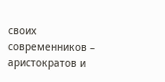своих современников – аристократов и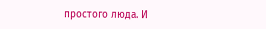простого люда. И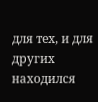для тех, и для других находился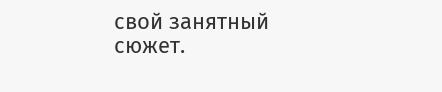свой занятный сюжет.